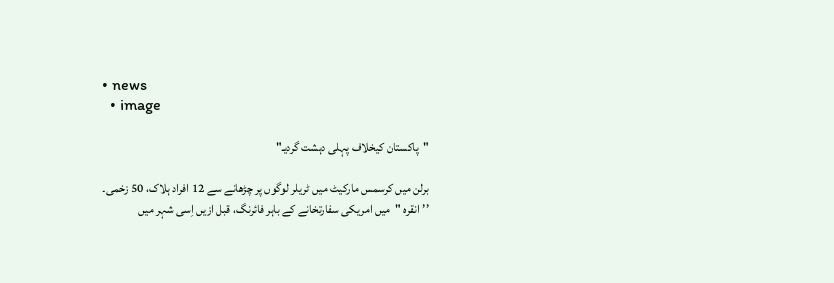• news
  • image

"پاکستان کیخلاف پہلی دہشت گردیـ"

برلن میں کرسمس مارکیٹ میں ٹریلر لوگوں پر چڑھانے سے 12 افراد ہلاک، 50 زخمی۔ ’’انقرہ "میں امریکی سفارتخانے کے باہر فائرنگ، قبل ازیں اِسی شہر میں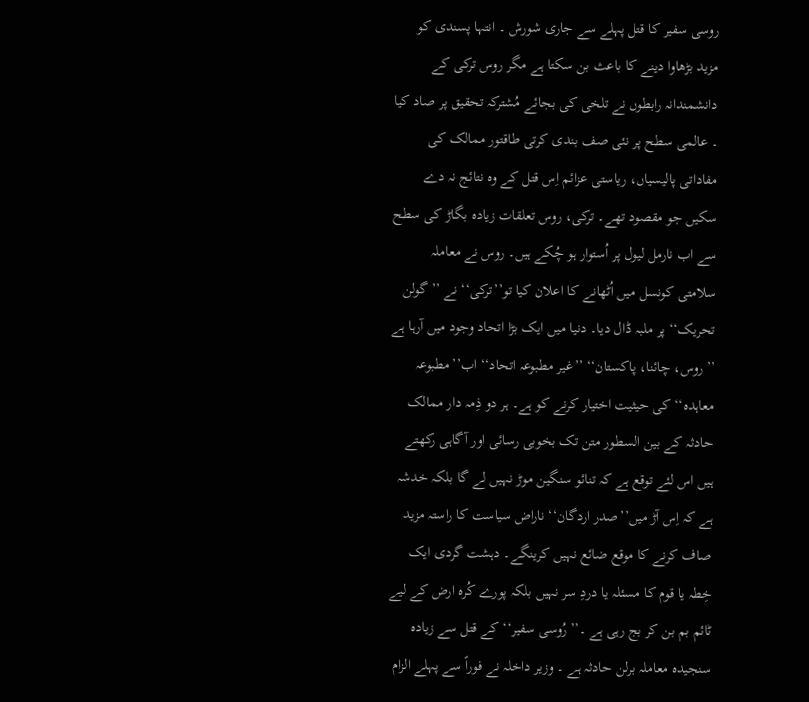روسی سفیر کا قتل پہلے سے جاری شورش ۔ انتہا پسندی کو مزید بڑھاوا دینے کا باعث بن سکتا ہے مگر روس ترکی کے دانشمندانہ رابطوں نے تلخی کی بجائے مُشترکہ تحقیق پر صاد کیا ۔ عالمی سطح پر نئی صف بندی کرتی طاقتور ممالک کی مفاداتی پالیسیاں، ریاستی عزائم اِس قتل کے وہ نتائج نہ دے سکیں جو مقصود تھے۔ ترکی، روس تعلقات زیادہ بگاڑ کی سطح سے اب نارمل لیول پر اُستوار ہو چُکے ہیں۔ روس نے معاملہ سلامتی کونسل میں اُٹھانے کا اعلان کیا تو’’ترکی‘‘ نے ’’ گولن تحریک‘‘ پر ملبہ ڈال دیا۔ دنیا میں ایک بڑا اتحاد وجود میں آرہا ہے ’’روس، چائنا، پاکستان‘‘ ’’غیر مطبوعہ اتحاد‘‘ اب’’مطبوعہ معاہدہ‘‘ کی حیثیت اختیار کرنے کو ہے۔ ہر دو ذِمہ دار ممالک حادثہ کے بین السطور متن تک بخوبی رسائی اور آگاہی رکھتے ہیں اس لئے توقع ہے کہ تنائو سنگین موڑ نہیں لے گا بلکہ خدشہ ہے کہ اِس آڑ میں’’صدر اردگان‘‘ ناراض سیاست کا راستہ مزید صاف کرنے کا موقع ضائع نہیں کرینگے۔ دہشت گردی ایک خِطہ یا قوم کا مسئلہ یا دردِ سر نہیں بلکہ پورے کُرہ ارض کے لیے ٹائم بم بن کر بج رہی ہے ۔’’ رُوسی سفیر‘‘ کے قتل سے زیادہ سنجیدہ معاملہ برلن حادثہ ہے ۔ وزیر داخلہ نے فوراً سے پہلے الزام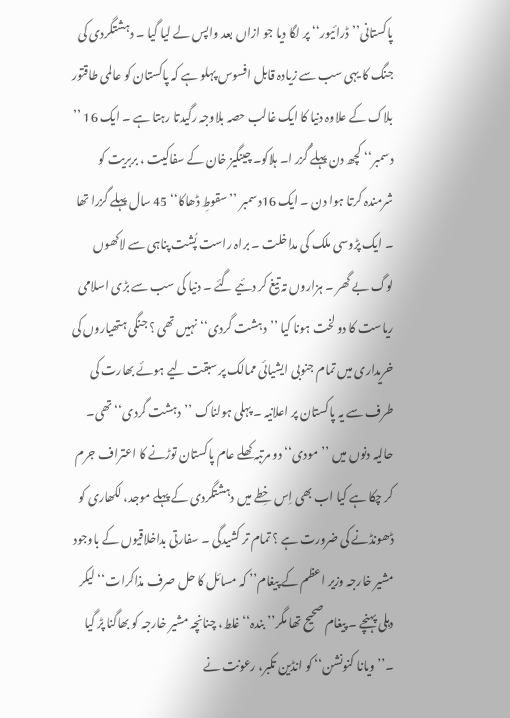پاکستانی’’ڈرائیور‘‘ پر لگا دیا جو ازاں بعد واپس لے لیا گیا ۔ دہشتگردی کی جنگ کا یہی سب سے زیادہ قابل افسوس پہلو ہے کہ پاکستان کو عالمی طاقتور بلاک کے علاوہ دنیا کا ایک غالب حصہ بلاوجہ رگیدتا رہتا ہے ۔ ایک 16 ’’ دسمبر‘‘ کچھ دن پہلے گُزر ا۔ ہلاکو۔ چینگیز خان کے سفاکیت ، بربریت کو شرمندہ کرتا ہوا دن ۔ ایک 16دسمبر ’’سقوطِ ڈھاکا‘‘ 45 سال پہلے گزرا تھا ۔ ایک پڑوسی ملک کی مداخلت ۔ براہ راست پُشت پناہی سے لاکھوں لوگ بے گھر ۔ ہزاروں تہ تیغ کر دئیے گئے ۔ دنیا کی سب سے بڑی اسلامی ریاست کا دو لخت ہونا کیا ’’دہشت گردی‘‘ نہیں تھی ؟ جنگی ہتھیاروں کی خریداری میں تمام جنوبی ایشیائی ممالک پر سبقت لیے ہوئے بھارت کی طرف سے یہ پاکستان پر اعلانیہ ۔ پہلی ہولناک ’’دہشت گردی‘‘ تھی۔ حالیہ دنوں میں ’’مودی‘‘ دو مرتبہ کھلے عام پاکستان توڑنے کا اعتراف جرم کر چکا ہے کیا اب بھی اِس خِطے میں دہشتگردی کے پہلے موجد، لکھاری کو ڈھونڈنے کی ضرورت ہے ؟ تمام تر کشیدگی ۔ سفارتی بداخلاقیوں کے باوجود مشیر خارجہ وزیر اعظم کے پیغام’’ کہ مسائل کا حل صرف مذاکرات‘‘ لیکر دہلی پہنچے ۔ پیغام صحیح تھا مگر’’بندہ‘‘ غلط، چنانچہ مشیر خارجہ کو بھاگنا پڑ گیا ۔’’ویانا کنونشن‘‘ کو انڈین تکبر، رعونت نے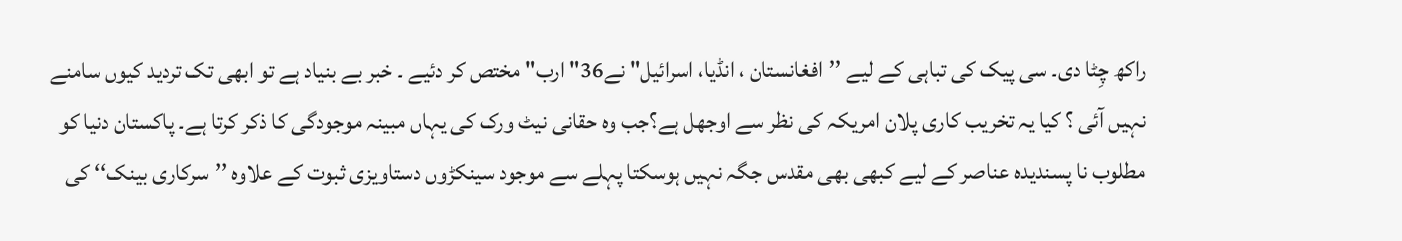راکھ چِٹا دی۔ سی پیک کی تباہی کے لیے ’’افغانستان ، انڈیا، اسرائیل" نے36" ارب" مختص کر دئیے ۔ خبر بے بنیاد ہے تو ابھی تک تردید کیوں سامنے نہیں آئی ؟ کیا یہ تخریب کاری پلان امریکہ کی نظر سے اوجھل ہے؟جب وہ حقانی نیٹ ورک کی یہاں مبینہ موجودگی کا ذکر کرتا ہے۔ پاکستان دنیا کو مطلوب نا پسندیدہ عناصر کے لیے کبھی بھی مقدس جگہ نہیں ہوسکتا پہلے سے موجود سینکڑوں دستاویزی ثبوت کے علاوہ ’’سرکاری بینک‘‘ کی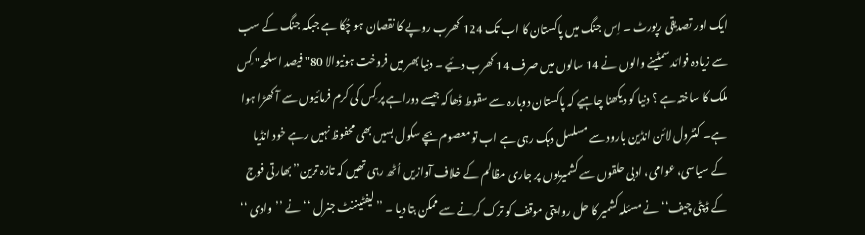ایک اور تصدیقی رپورٹ ۔ اِس جنگ میں پاکستان کا اب تک 124 کھرب روپے کا نقصان ہو چُکا ہے جبکہ جنگ کے سب سے زیادہ فوائد سمٹینے والوں نے 14 سالوں میں صرف 14 کھرب دئیے ۔ دنیا بھر میں فروخت ہونیوالا 80" فیصد اسلحہ" کِس ملک کا ساختہ ہے ؟ دنیا کو دیکھنا چاہیے کہ پاکستان دوبارہ سے سقوط ڈھاکہ جیسے دوراہے پر کِس کی کرم فرمائیوں سے آ کھڑا ہوا ہے۔ کنٹرول لائن انڈین بارود سے مسلسل دہک رہی ہے اب تو معصوم بچے سکول بسیں بھی محفوظ نہیں رہے خود انڈیا کے سیاسی، عوامی، ادبی حلقوں سے کشمیریوں پر جاری مظالم کے خلاف آوازیں اُٹھ رہی تھیں کہ تازہ ترین’’بھارتی فوج کے ڈپٹی چیف‘‘ نے مسئلہ کشمیر کا حل روایتی موقف کو ترک کرنے سے ممکن بتا دیا ۔ ’’لیفٹیننٹ جنرل ‘‘ نے ’’وادی ‘‘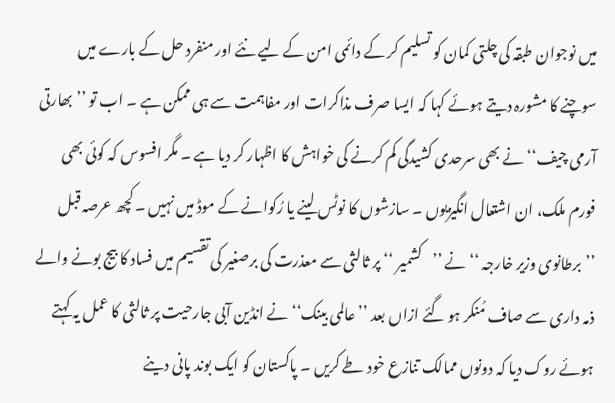میں نوجوان طبقہ کی چلتی کمان کو تسلیم کر کے دائمی امن کے لیے نئے اور منفرد حل کے بارے میں سوچنے کا مشورہ دیتے ہوئے کہا کہ ایسا صرف مذاکرات اور مفاہمت سے ہی ممکن ہے ۔ اب تو ’’بھارتی آرمی چیف‘‘ نے بھی سرحدی کشیدگی کم کرنے کی خواہش کا اظہار کر دیا ہے ۔ مگر افسوس کہ کوئی بھی فورم ملک، ان اشتعال انگیزیوں ۔ سازشوں کا نوٹس لینے یا رُکوانے کے موڈ میں نہیں ۔ کچھ عرصہ قبل ’’برطانوی وزیر خارجہ ‘‘ نے ’’کشمیر ‘‘ پر ثالثی سے معذرت کی برصغیر کی تقسیم میں فساد کا بیج بونے والے ذمہ داری سے صاف مُنکر ہو گئے ازاں بعد ’’عالمی بینک‘‘ نے انڈین آبی جارحیت پر ثالثی کا عمل یہ کہتے ہوئے روک دیا کہ دونوں ممالک تنازع خود طے کریں ۔ پاکستان کو ایک بوند پانی دینے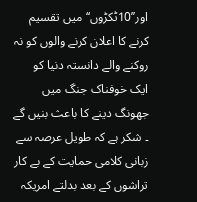اور’’10ٹکڑوں‘‘میں تقسیم کرنے کا اعلان کرنے والوں کو نہ روکنے والے دانستہ دنیا کو ایک خوفناک جنگ میں جھونگ دینے کا باعث بنیں گے ۔ شکر ہے کہ طویل عرصہ سے زبانی کلامی حمایت کے بے کار تراشوں کے بعد بدلتے امریکہ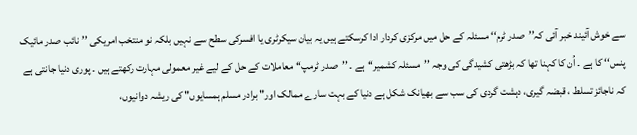سے خوش آئیند خبر آئی کہ’’صدر ٹرم‘‘ مسئلہ کے حل میں مرکزی کردار ادا کرسکتے ہیں یہ بیان سیکرٹری یا افسرکی سطح سے نہیں بلکہ نو منتخب امریکی ’’نائب صدر مائیک پنس‘‘ کا ہے ۔ اُن کا کہنا تھا کہ بڑھتی کشیدگی کی وجہ ’’مسئلہ کشمیر‘‘ہے ۔ ’’صدر ٹرمپ‘‘ معاملات کے حل کے لیے غیر معمولی مہارت رکھتے ہیں ۔ پوری دنیا جانتی ہے کہ ناجائز تسلط ، قبضہ گیری، دہشت گردی کی سب سے بھیانک شکل ہے دنیا کے بہت سارے ممالک اور" برادر مسلم ہمسایوں" کی ریشہ دوانیوں،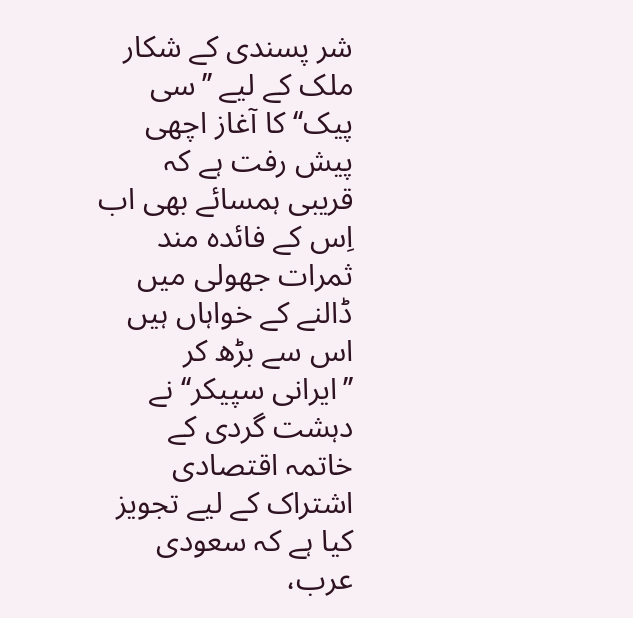شر پسندی کے شکار ملک کے لیے ’’سی پیک‘‘ کا آغاز اچھی پیش رفت ہے کہ قریبی ہمسائے بھی اب اِس کے فائدہ مند ثمرات جھولی میں ڈالنے کے خواہاں ہیں اس سے بڑھ کر ’’ایرانی سپیکر‘‘ نے دہشت گردی کے خاتمہ اقتصادی اشتراک کے لیے تجویز کیا ہے کہ سعودی عرب،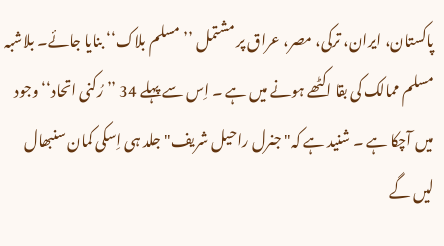پاکستان، ایران، ترکی، مصر، عراق پر مشتمل ’’مسلم بلاک‘‘ بنایا جائے۔ بلاشبہ مسلم ممالک کی بقا اکٹھے ہونے میں ہے ۔ اِس سے پہلے 34 ’’ رُکنی اتحاد‘‘ وجود میں آچکا ہے ۔ شنید ہے کہ"جنرل راحیل شریف" جلد ہی اِسکی کمان سنبھال لیں گے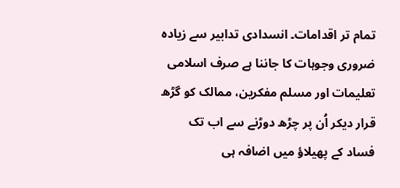تمام تر اقدامات۔ انسدادی تدابیر سے زیادہ ضروری وجوہات کا جاننا ہے صرف اسلامی تعلیمات اور مسلم مفکرین، ممالک کو گڑھ قرار دیکر اُن پر چڑھ دوڑنے سے اب تک فساد کے پھیلاؤ میں اضافہ ہی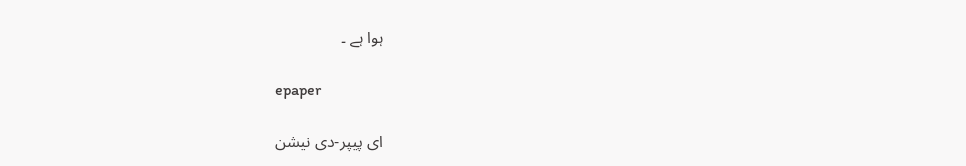ہوا ہے ۔

epaper

ای پیپر-دی نیشن